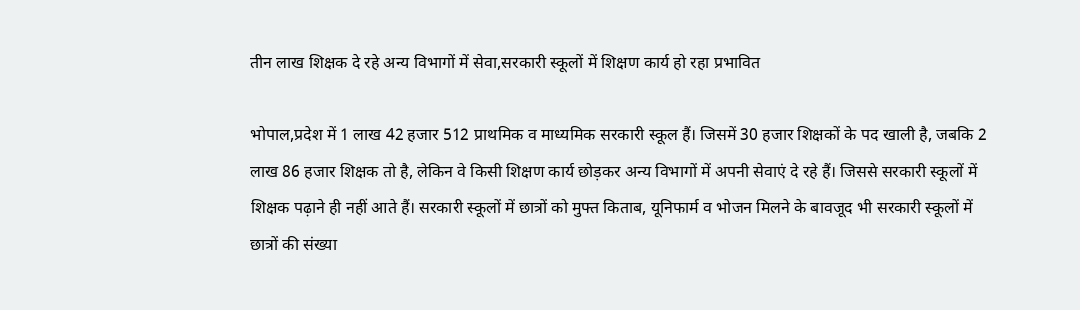तीन लाख शिक्षक दे रहे अन्य विभागों में सेवा,सरकारी स्कूलों में शिक्षण कार्य हो रहा प्रभावित

भोपाल,प्रदेश में 1 लाख 42 हजार 512 प्राथमिक व माध्यमिक सरकारी स्कूल हैं। जिसमें 30 हजार शिक्षकों के पद खाली है, जबकि 2 लाख 86 हजार शिक्षक तो है, लेकिन वे किसी शिक्षण कार्य छोड़कर अन्य विभागों में अपनी सेवाएं दे रहे हैं। जिससे सरकारी स्कूलों में शिक्षक पढ़ाने ही नहीं आते हैं। सरकारी स्कूलों में छात्रों को मुफ्त किताब, यूनिफार्म व भोजन मिलने के बावजूद भी सरकारी स्कूलों में छात्रों की संख्या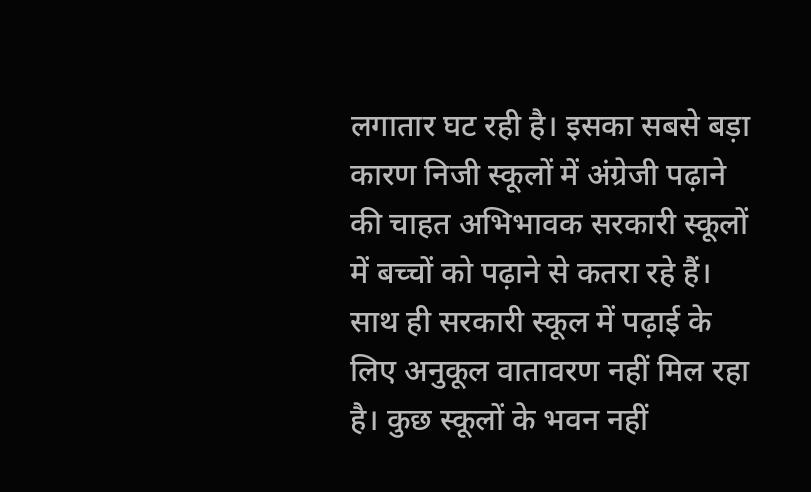लगातार घट रही है। इसका सबसे बड़ा कारण निजी स्कूलों में अंग्रेजी पढ़ाने की चाहत अभिभावक सरकारी स्कूलों में बच्चों को पढ़ाने से कतरा रहे हैं। साथ ही सरकारी स्कूल में पढ़ाई के लिए अनुकूल वातावरण नहीं मिल रहा है। कुछ स्कूलों के भवन नहीं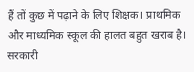हैं तों कुछ में पढ़ाने के लिए शिक्षक। प्राथमिक और माध्यमिक स्कूल की हालत बहुत खराब है। सरकारी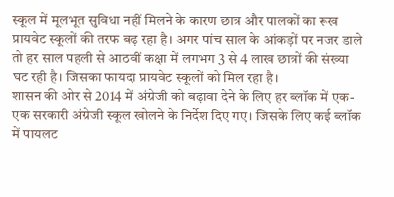स्कूल में मूलभूत सुविधा नहीं मिलने के कारण छात्र और पालकों का रूख प्रायवेट स्कूलों की तरफ बढ़ रहा है। अगर पांच साल के आंकड़ों पर नजर डाले तो हर साल पहली से आठवीं कक्षा में लगभग 3 से 4 लाख छात्रों की संख्या घट रही है। जिसका फायदा प्रायवेट स्कूलों को मिल रहा है।
शासन की ओर से 2014 में अंग्रेजी को बढ़ावा देने के लिए हर ब्लॉक में एक-एक सरकारी अंग्रेजी स्कूल खोलने के निर्देश दिए गए। जिसके लिए कई ब्लॉक में पायलट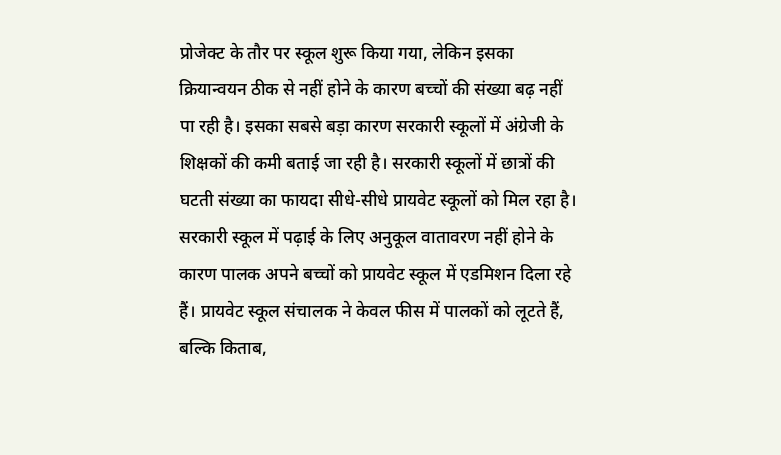प्रोजेक्ट के तौर पर स्कूल शुरू किया गया, लेकिन इसका क्रियान्वयन ठीक से नहीं होने के कारण बच्चों की संख्या बढ़ नहीं पा रही है। इसका सबसे बड़ा कारण सरकारी स्कूलों में अंग्रेजी के शिक्षकों की कमी बताई जा रही है। सरकारी स्कूलों में छात्रों की घटती संख्या का फायदा सीधे-सीधे प्रायवेट स्कूलों को मिल रहा है। सरकारी स्कूल में पढ़ाई के लिए अनुकूल वातावरण नहीं होने के कारण पालक अपने बच्चों को प्रायवेट स्कूल में एडमिशन दिला रहे हैं। प्रायवेट स्कूल संचालक ने केवल फीस में पालकों को लूटते हैं, बल्कि किताब,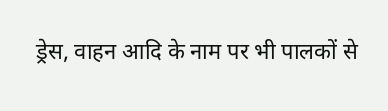ड्रेस, वाहन आदि के नाम पर भी पालकों से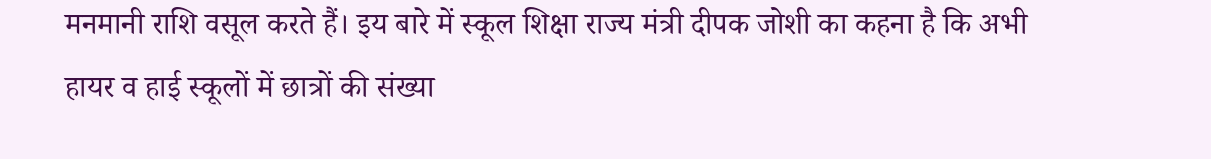मनमानी राशि वसूल करते हैं। इय बारे में स्कूल शिक्षा राज्य मंत्री दीपक जोशी का कहना है कि अभी हायर व हाई स्कूलों में छात्रों की संख्या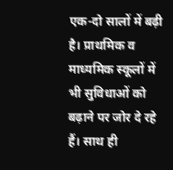एक-दो सालों में बढ़ी है। प्राथमिक व माध्यमिक स्कूलों में भी सुविधाओं को बढ़ाने पर जोर दे रहे हैं। साथ ही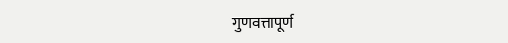गुणवत्तापूर्ण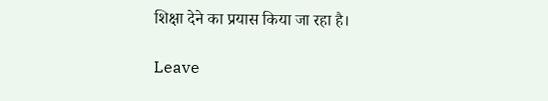शिक्षा देने का प्रयास किया जा रहा है।

Leave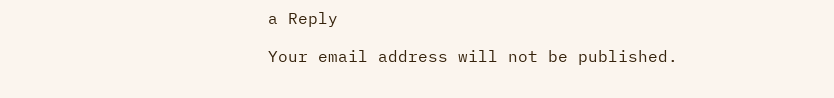a Reply

Your email address will not be published.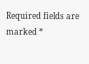Required fields are marked *